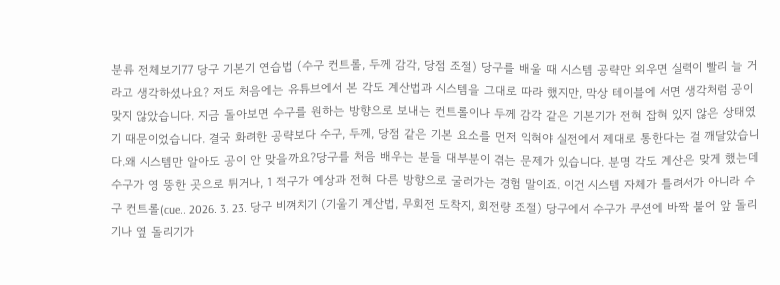분류 전체보기77 당구 기본기 연습법 (수구 컨트롤, 두께 감각, 당점 조절) 당구를 배울 때 시스템 공략만 외우면 실력이 빨리 늘 거라고 생각하셨나요? 저도 처음에는 유튜브에서 본 각도 계산법과 시스템을 그대로 따라 했지만, 막상 테이블에 서면 생각처럼 공이 맞지 않았습니다. 지금 돌아보면 수구를 원하는 방향으로 보내는 컨트롤이나 두께 감각 같은 기본기가 전혀 잡혀 있지 않은 상태였기 때문이었습니다. 결국 화려한 공략보다 수구, 두께, 당점 같은 기본 요소를 먼저 익혀야 실전에서 제대로 통한다는 걸 깨달았습니다.왜 시스템만 알아도 공이 안 맞을까요?당구를 처음 배우는 분들 대부분이 겪는 문제가 있습니다. 분명 각도 계산은 맞게 했는데 수구가 영 뚱한 곳으로 튀거나, 1 적구가 예상과 전혀 다른 방향으로 굴러가는 경험 말이죠. 이건 시스템 자체가 틀려서가 아니라 수구 컨트롤(cue.. 2026. 3. 23. 당구 비껴치기 (기울기 계산법, 무회전 도착지, 회전량 조절) 당구에서 수구가 쿠션에 바짝 붙어 앞 돌리기나 옆 돌리기가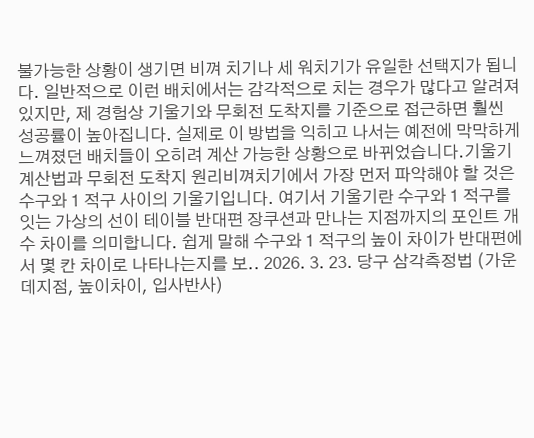불가능한 상황이 생기면 비껴 치기나 세 워치기가 유일한 선택지가 됩니다. 일반적으로 이런 배치에서는 감각적으로 치는 경우가 많다고 알려져 있지만, 제 경험상 기울기와 무회전 도착지를 기준으로 접근하면 훨씬 성공률이 높아집니다. 실제로 이 방법을 익히고 나서는 예전에 막막하게 느껴졌던 배치들이 오히려 계산 가능한 상황으로 바뀌었습니다.기울기 계산법과 무회전 도착지 원리비껴치기에서 가장 먼저 파악해야 할 것은 수구와 1 적구 사이의 기울기입니다. 여기서 기울기란 수구와 1 적구를 잇는 가상의 선이 테이블 반대편 장쿠션과 만나는 지점까지의 포인트 개수 차이를 의미합니다. 쉽게 말해 수구와 1 적구의 높이 차이가 반대편에서 몇 칸 차이로 나타나는지를 보.. 2026. 3. 23. 당구 삼각측정법 (가운데지점, 높이차이, 입사반사)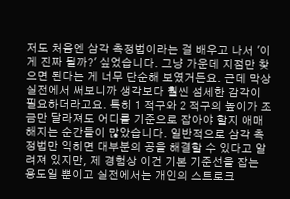저도 처음엔 삼각 측정법이라는 걸 배우고 나서 '이게 진짜 될까?' 싶었습니다. 그냥 가운데 지점만 찾으면 된다는 게 너무 단순해 보였거든요. 근데 막상 실전에서 써보니까 생각보다 훨씬 섬세한 감각이 필요하더라고요. 특히 1 적구와 2 적구의 높이가 조금만 달라져도 어디를 기준으로 잡아야 할지 애매해지는 순간들이 많았습니다. 일반적으로 삼각 측정법만 익히면 대부분의 공을 해결할 수 있다고 알려져 있지만, 제 경험상 이건 기본 기준선을 잡는 용도일 뿐이고 실전에서는 개인의 스트로크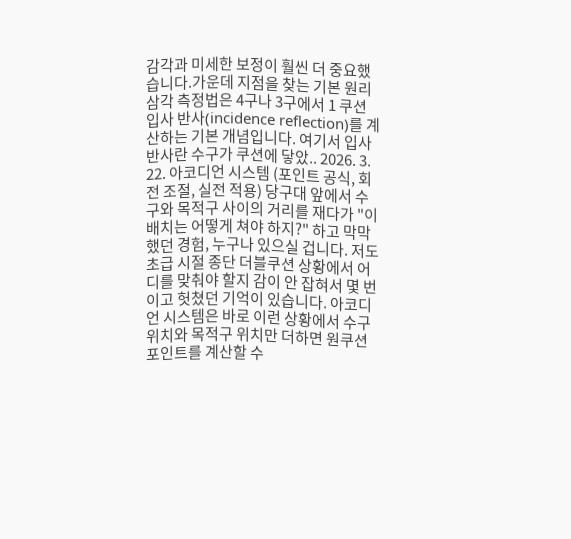감각과 미세한 보정이 훨씬 더 중요했습니다.가운데 지점을 찾는 기본 원리삼각 측정법은 4구나 3구에서 1 쿠션 입사 반사(incidence reflection)를 계산하는 기본 개념입니다. 여기서 입사 반사란 수구가 쿠션에 닿았.. 2026. 3. 22. 아코디언 시스템 (포인트 공식, 회전 조절, 실전 적용) 당구대 앞에서 수구와 목적구 사이의 거리를 재다가 "이 배치는 어떻게 쳐야 하지?" 하고 막막했던 경험, 누구나 있으실 겁니다. 저도 초급 시절 종단 더블쿠션 상황에서 어디를 맞춰야 할지 감이 안 잡혀서 몇 번이고 헛쳤던 기억이 있습니다. 아코디언 시스템은 바로 이런 상황에서 수구 위치와 목적구 위치만 더하면 원쿠션 포인트를 계산할 수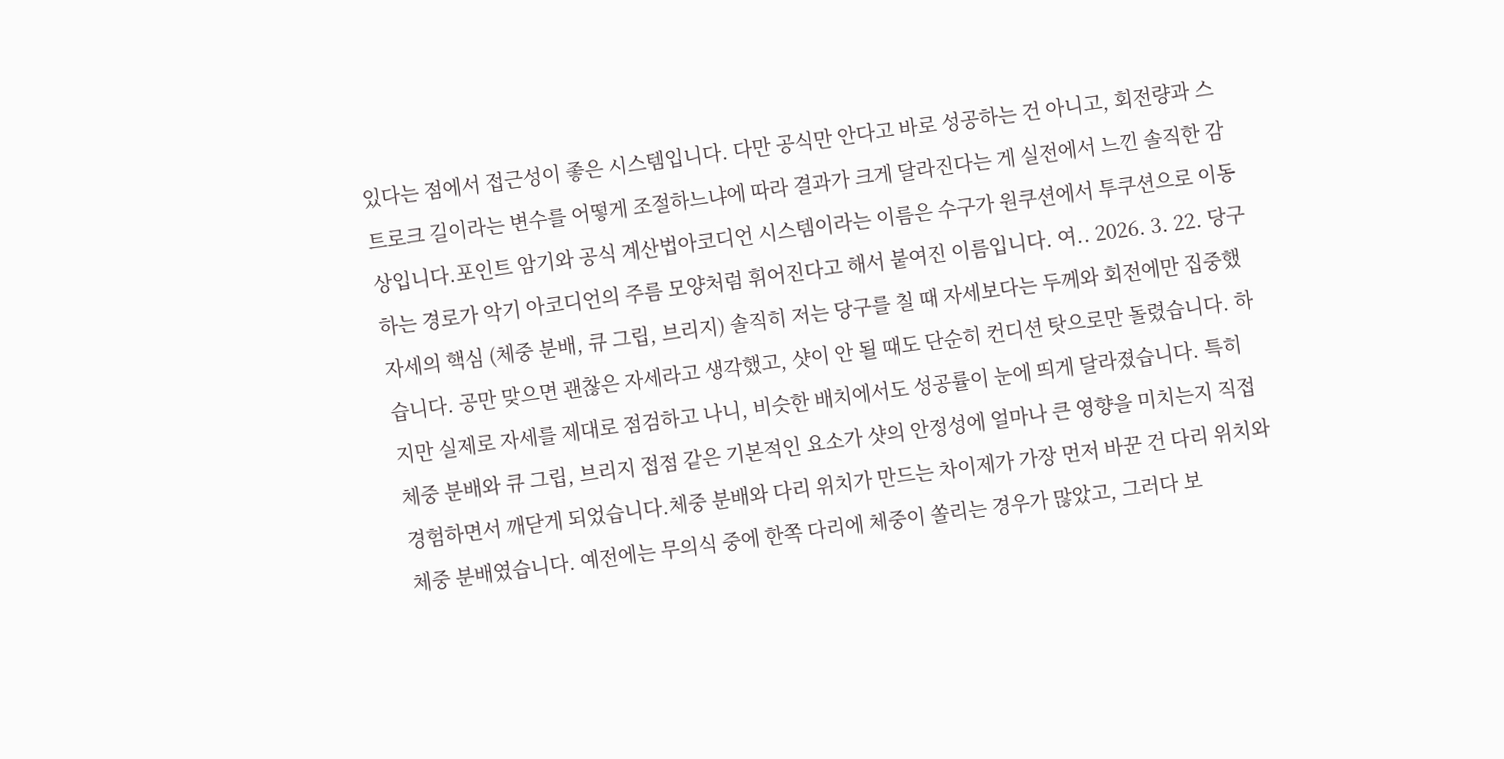있다는 점에서 접근성이 좋은 시스템입니다. 다만 공식만 안다고 바로 성공하는 건 아니고, 회전량과 스트로크 길이라는 변수를 어떻게 조절하느냐에 따라 결과가 크게 달라진다는 게 실전에서 느낀 솔직한 감상입니다.포인트 암기와 공식 계산법아코디언 시스템이라는 이름은 수구가 원쿠션에서 투쿠션으로 이동하는 경로가 악기 아코디언의 주름 모양처럼 휘어진다고 해서 붙여진 이름입니다. 여.. 2026. 3. 22. 당구 자세의 핵심 (체중 분배, 큐 그립, 브리지) 솔직히 저는 당구를 칠 때 자세보다는 두께와 회전에만 집중했습니다. 공만 맞으면 괜찮은 자세라고 생각했고, 샷이 안 될 때도 단순히 컨디션 탓으로만 돌렸습니다. 하지만 실제로 자세를 제대로 점검하고 나니, 비슷한 배치에서도 성공률이 눈에 띄게 달라졌습니다. 특히 체중 분배와 큐 그립, 브리지 접점 같은 기본적인 요소가 샷의 안정성에 얼마나 큰 영향을 미치는지 직접 경험하면서 깨닫게 되었습니다.체중 분배와 다리 위치가 만드는 차이제가 가장 먼저 바꾼 건 다리 위치와 체중 분배였습니다. 예전에는 무의식 중에 한쪽 다리에 체중이 쏠리는 경우가 많았고, 그러다 보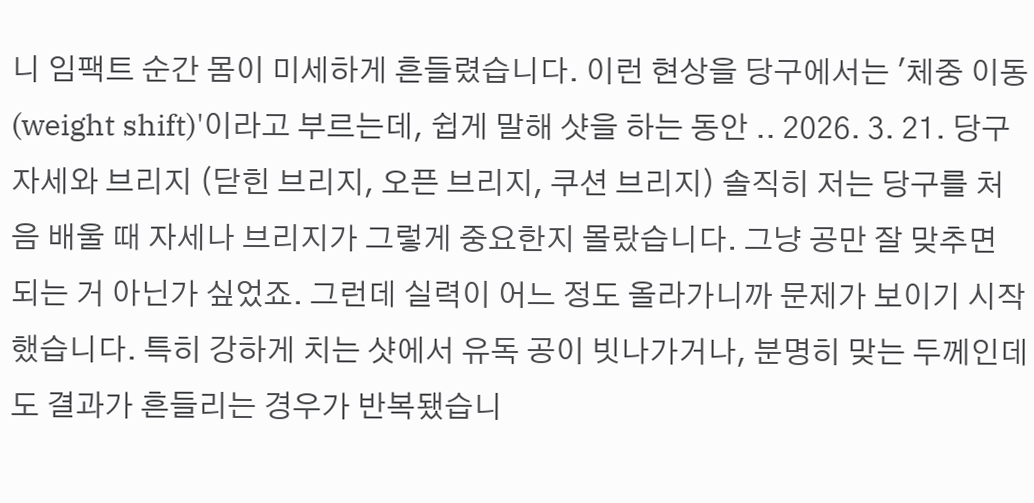니 임팩트 순간 몸이 미세하게 흔들렸습니다. 이런 현상을 당구에서는 '체중 이동(weight shift)'이라고 부르는데, 쉽게 말해 샷을 하는 동안 .. 2026. 3. 21. 당구 자세와 브리지 (닫힌 브리지, 오픈 브리지, 쿠션 브리지) 솔직히 저는 당구를 처음 배울 때 자세나 브리지가 그렇게 중요한지 몰랐습니다. 그냥 공만 잘 맞추면 되는 거 아닌가 싶었죠. 그런데 실력이 어느 정도 올라가니까 문제가 보이기 시작했습니다. 특히 강하게 치는 샷에서 유독 공이 빗나가거나, 분명히 맞는 두께인데도 결과가 흔들리는 경우가 반복됐습니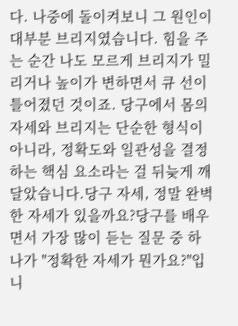다. 나중에 돌이켜보니 그 원인이 대부분 브리지였습니다. 힘을 주는 순간 나도 모르게 브리지가 밀리거나 높이가 변하면서 큐 선이 틀어졌던 것이죠. 당구에서 몸의 자세와 브리지는 단순한 형식이 아니라, 정확도와 일관성을 결정하는 핵심 요소라는 걸 뒤늦게 깨달았습니다.당구 자세, 정말 완벽한 자세가 있을까요?당구를 배우면서 가장 많이 듣는 질문 중 하나가 "정확한 자세가 뭔가요?"입니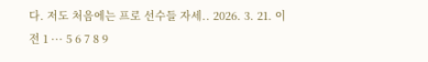다. 저도 처음에는 프로 선수들 자세.. 2026. 3. 21. 이전 1 ··· 5 6 7 8 9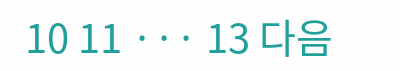10 11 ··· 13 다음